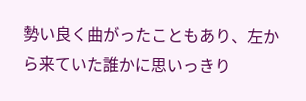勢い良く曲がったこともあり、左から来ていた誰かに思いっきり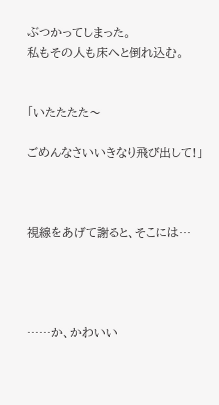ぶつかってしまった。
私もその人も床へと倒れ込む。


「いたたたた〜

ごめんなさいいきなり飛び出して!」



視線をあげて謝ると、そこには…




……か、かわいい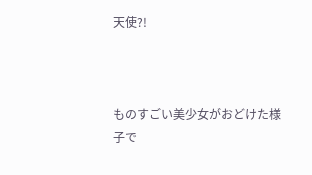天使?!



ものすごい美少女がおどけた様子で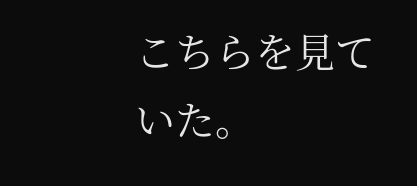こちらを見ていた。